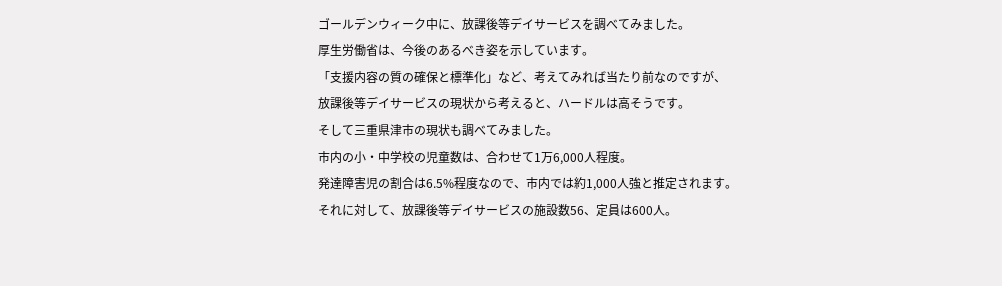ゴールデンウィーク中に、放課後等デイサービスを調べてみました。
厚生労働省は、今後のあるべき姿を示しています。
「支援内容の質の確保と標準化」など、考えてみれば当たり前なのですが、
放課後等デイサービスの現状から考えると、ハードルは高そうです。
そして三重県津市の現状も調べてみました。
市内の小・中学校の児童数は、合わせて1万6,000人程度。
発達障害児の割合は6.5%程度なので、市内では約1,000人強と推定されます。
それに対して、放課後等デイサービスの施設数56、定員は600人。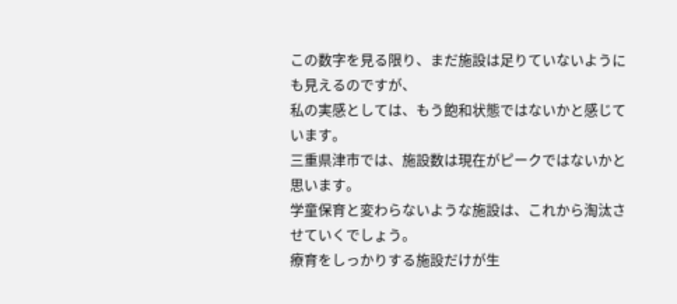この数字を見る限り、まだ施設は足りていないようにも見えるのですが、
私の実感としては、もう飽和状態ではないかと感じています。
三重県津市では、施設数は現在がピークではないかと思います。
学童保育と変わらないような施設は、これから淘汰させていくでしょう。
療育をしっかりする施設だけが生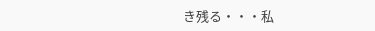き残る・・・私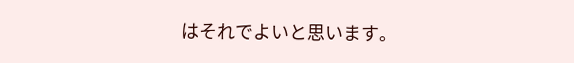はそれでよいと思います。